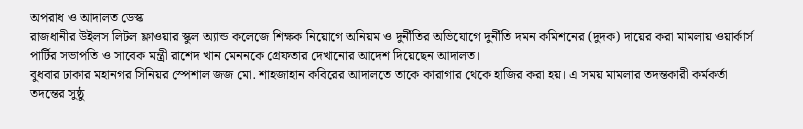অপরাধ ও আদালত ডেস্ক
রাজধানীর উইলস লিটল ফ্লাওয়ার স্কুল অ্যান্ড কলেজে শিক্ষক নিয়োগে অনিয়ম ও দুর্নীতির অভিযোগে দুর্নীতি দমন কমিশনের (দুদক) দায়ের করা মামলায় ওয়ার্কার্স পার্টির সভাপতি ও সাবেক মন্ত্রী রাশেদ খান মেননকে গ্রেফতার দেখানোর আদেশ দিয়েছেন আদালত।
বুধবার ঢাকার মহানগর সিনিয়র স্পেশাল জজ মো. শাহজাহান কবিরের আদালতে তাকে কারাগার থেকে হাজির করা হয়। এ সময় মামলার তদন্তকারী কর্মকর্তা তদন্তের সুষ্ঠু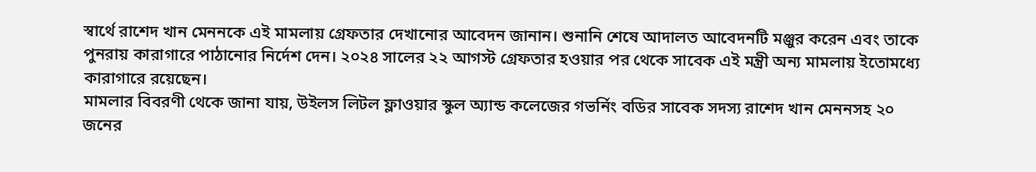স্বার্থে রাশেদ খান মেননকে এই মামলায় গ্রেফতার দেখানোর আবেদন জানান। শুনানি শেষে আদালত আবেদনটি মঞ্জুর করেন এবং তাকে পুনরায় কারাগারে পাঠানোর নির্দেশ দেন। ২০২৪ সালের ২২ আগস্ট গ্রেফতার হওয়ার পর থেকে সাবেক এই মন্ত্রী অন্য মামলায় ইতোমধ্যে কারাগারে রয়েছেন।
মামলার বিবরণী থেকে জানা যায়, উইলস লিটল ফ্লাওয়ার স্কুল অ্যান্ড কলেজের গভর্নিং বডির সাবেক সদস্য রাশেদ খান মেননসহ ২০ জনের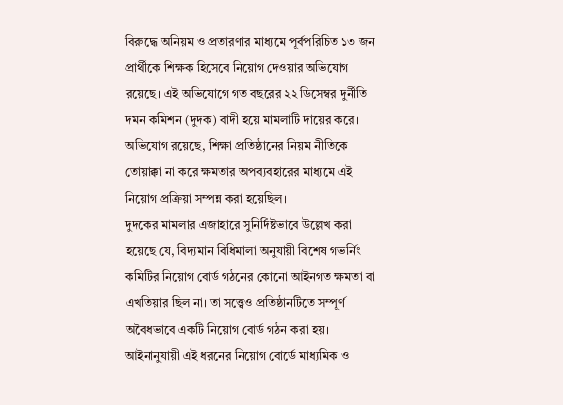বিরুদ্ধে অনিয়ম ও প্রতারণার মাধ্যমে পূর্বপরিচিত ১৩ জন প্রার্থীকে শিক্ষক হিসেবে নিয়োগ দেওয়ার অভিযোগ রয়েছে। এই অভিযোগে গত বছরের ২২ ডিসেম্বর দুর্নীতি দমন কমিশন (দুদক) বাদী হয়ে মামলাটি দায়ের করে। অভিযোগ রয়েছে, শিক্ষা প্রতিষ্ঠানের নিয়ম নীতিকে তোয়াক্কা না করে ক্ষমতার অপব্যবহারের মাধ্যমে এই নিয়োগ প্রক্রিয়া সম্পন্ন করা হয়েছিল।
দুদকের মামলার এজাহারে সুনির্দিষ্টভাবে উল্লেখ করা হয়েছে যে, বিদ্যমান বিধিমালা অনুযায়ী বিশেষ গভর্নিং কমিটির নিয়োগ বোর্ড গঠনের কোনো আইনগত ক্ষমতা বা এখতিয়ার ছিল না। তা সত্ত্বেও প্রতিষ্ঠানটিতে সম্পূর্ণ অবৈধভাবে একটি নিয়োগ বোর্ড গঠন করা হয়। আইনানুযায়ী এই ধরনের নিয়োগ বোর্ডে মাধ্যমিক ও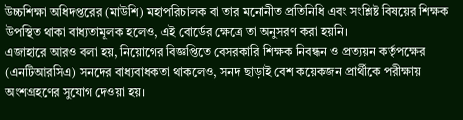উচ্চশিক্ষা অধিদপ্তরের (মাউশি) মহাপরিচালক বা তার মনোনীত প্রতিনিধি এবং সংশ্লিষ্ট বিষয়ের শিক্ষক উপস্থিত থাকা বাধ্যতামূলক হলেও, এই বোর্ডের ক্ষেত্রে তা অনুসরণ করা হয়নি।
এজাহারে আরও বলা হয়, নিয়োগের বিজ্ঞপ্তিতে বেসরকারি শিক্ষক নিবন্ধন ও প্রত্যয়ন কর্তৃপক্ষের (এনটিআরসিএ) সনদের বাধ্যবাধকতা থাকলেও, সনদ ছাড়াই বেশ কয়েকজন প্রার্থীকে পরীক্ষায় অংশগ্রহণের সুযোগ দেওয়া হয়।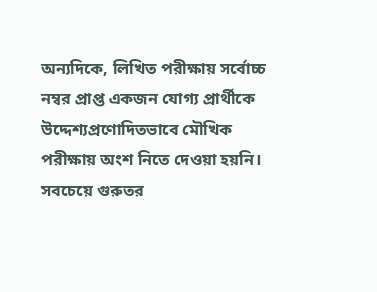অন্যদিকে, লিখিত পরীক্ষায় সর্বোচ্চ নম্বর প্রাপ্ত একজন যোগ্য প্রার্থীকে উদ্দেশ্যপ্রণোদিতভাবে মৌখিক পরীক্ষায় অংশ নিতে দেওয়া হয়নি। সবচেয়ে গুরুতর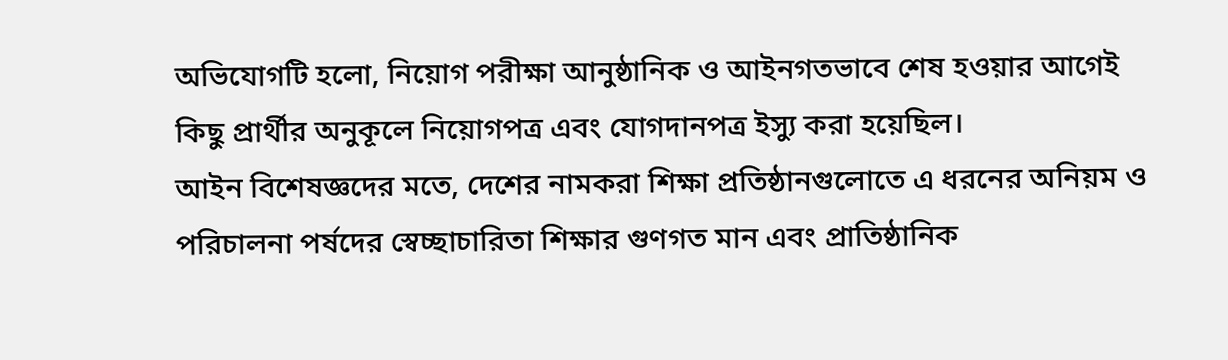অভিযোগটি হলো, নিয়োগ পরীক্ষা আনুষ্ঠানিক ও আইনগতভাবে শেষ হওয়ার আগেই কিছু প্রার্থীর অনুকূলে নিয়োগপত্র এবং যোগদানপত্র ইস্যু করা হয়েছিল।
আইন বিশেষজ্ঞদের মতে, দেশের নামকরা শিক্ষা প্রতিষ্ঠানগুলোতে এ ধরনের অনিয়ম ও পরিচালনা পর্ষদের স্বেচ্ছাচারিতা শিক্ষার গুণগত মান এবং প্রাতিষ্ঠানিক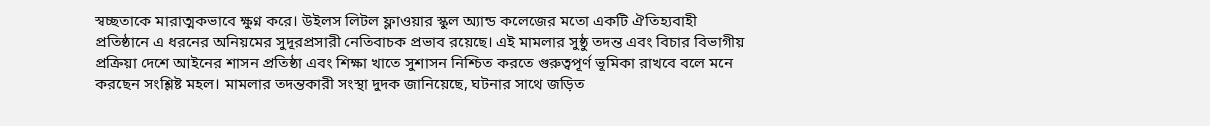স্বচ্ছতাকে মারাত্মকভাবে ক্ষুণ্ন করে। উইলস লিটল ফ্লাওয়ার স্কুল অ্যান্ড কলেজের মতো একটি ঐতিহ্যবাহী প্রতিষ্ঠানে এ ধরনের অনিয়মের সুদূরপ্রসারী নেতিবাচক প্রভাব রয়েছে। এই মামলার সুষ্ঠু তদন্ত এবং বিচার বিভাগীয় প্রক্রিয়া দেশে আইনের শাসন প্রতিষ্ঠা এবং শিক্ষা খাতে সুশাসন নিশ্চিত করতে গুরুত্বপূর্ণ ভূমিকা রাখবে বলে মনে করছেন সংশ্লিষ্ট মহল। মামলার তদন্তকারী সংস্থা দুদক জানিয়েছে, ঘটনার সাথে জড়িত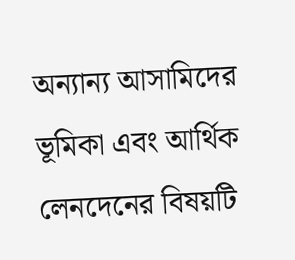অন্যান্য আসামিদের ভূমিকা এবং আর্থিক লেনদেনের বিষয়টি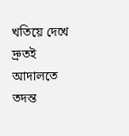খতিয়ে দেখে দ্রুতই আদালতে তদন্ত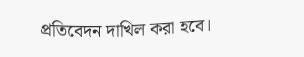প্রতিবেদন দাখিল করা হবে।